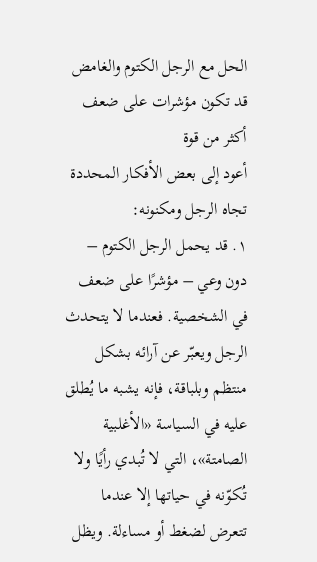الحل مع الرجل الكتوم والغامض
قد تكون مؤشرات على ضعف أكثر من قوة
أعود إلى بعض الأفكار المحددة تجاه الرجل ومكنونه:
١. قد يحمل الرجل الكتوم – دون وعي – مؤشرًا على ضعف في الشخصية. فعندما لا يتحدث الرجل ويعبّر عن آرائه بشكل منتظم وبلباقة، فإنه يشبه ما يُطلق عليه في السياسة «الأغلبية الصامتة»، التي لا تُبدي رأيًا ولا تُكوّنه في حياتها إلا عندما تتعرض لضغط أو مساءلة. ويظل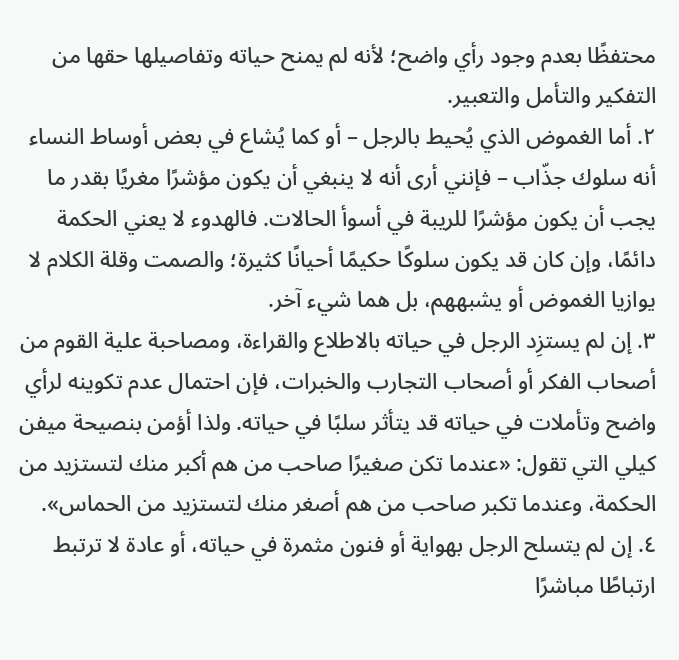محتفظًا بعدم وجود رأي واضح؛ لأنه لم يمنح حياته وتفاصيلها حقها من التفكير والتأمل والتعبير.
٢. أما الغموض الذي يُحيط بالرجل – أو كما يُشاع في بعض أوساط النساء أنه سلوك جذّاب – فإنني أرى أنه لا ينبغي أن يكون مؤشرًا مغريًا بقدر ما يجب أن يكون مؤشرًا للريبة في أسوأ الحالات. فالهدوء لا يعني الحكمة دائمًا، وإن كان قد يكون سلوكًا حكيمًا أحيانًا كثيرة؛ والصمت وقلة الكلام لا يوازيا الغموض أو يشبههم، بل هما شيء آخر.
٣. إن لم يستزِد الرجل في حياته بالاطلاع والقراءة، ومصاحبة علية القوم من أصحاب الفكر أو أصحاب التجارب والخبرات، فإن احتمال عدم تكوينه لرأي واضح وتأملات في حياته قد يتأثر سلبًا في حياته. ولذا أؤمن بنصيحة ميفن كيلي التي تقول: «عندما تكن صغيرًا صاحب من هم أكبر منك لتستزيد من الحكمة، وعندما تكبر صاحب من هم أصغر منك لتستزيد من الحماس».
٤. إن لم يتسلح الرجل بهواية أو فنون مثمرة في حياته، أو عادة لا ترتبط ارتباطًا مباشرًا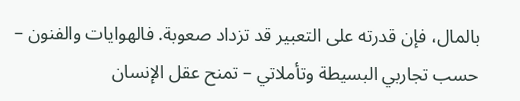بالمال، فإن قدرته على التعبير قد تزداد صعوبة. فالهوايات والفنون – حسب تجاربي البسيطة وتأملاتي – تمنح عقل الإنسان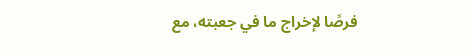فرصًا لإخراج ما في جعبته، مع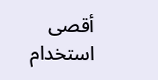أقصى استخدام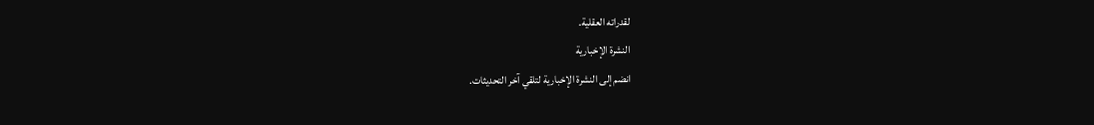لقدراته العقلية.
النشرة الإخبارية
انضم إلى النشرة الإخبارية لتلقي آخر التحديثات.